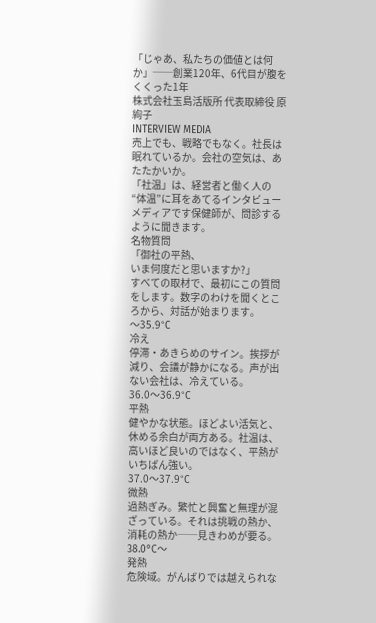「じゃあ、私たちの価値とは何か」──創業120年、6代目が腹をくくった1年
株式会社玉島活版所 代表取締役 原 絢子
INTERVIEW MEDIA
売上でも、戦略でもなく。社長は眠れているか。会社の空気は、あたたかいか。
「社温」は、経営者と働く人の“体温”に耳をあてるインタビューメディアです保健師が、問診するように聞きます。
名物質問
「御社の平熱、
いま何度だと思いますか?」
すべての取材で、最初にこの質問をします。数字のわけを聞くところから、対話が始まります。
〜35.9°C
冷え
停滞・あきらめのサイン。挨拶が減り、会議が静かになる。声が出ない会社は、冷えている。
36.0〜36.9°C
平熱
健やかな状態。ほどよい活気と、休める余白が両方ある。社温は、高いほど良いのではなく、平熱がいちばん強い。
37.0〜37.9°C
微熱
過熱ぎみ。繁忙と興奮と無理が混ざっている。それは挑戦の熱か、消耗の熱か──見きわめが要る。
38.0°C〜
発熱
危険域。がんばりでは越えられな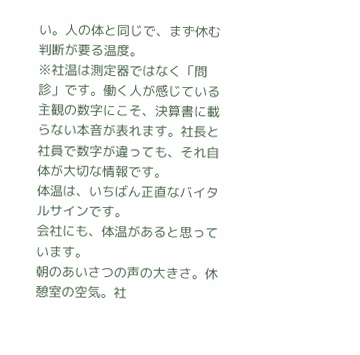い。人の体と同じで、まず休む判断が要る温度。
※社温は測定器ではなく「問診」です。働く人が感じている主観の数字にこそ、決算書に載らない本音が表れます。社長と社員で数字が違っても、それ自体が大切な情報です。
体温は、いちばん正直なバイタルサインです。
会社にも、体温があると思っています。
朝のあいさつの声の大きさ。休憩室の空気。社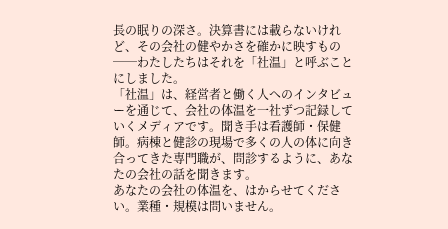長の眠りの深さ。決算書には載らないけれど、その会社の健やかさを確かに映すもの──わたしたちはそれを「社温」と呼ぶことにしました。
「社温」は、経営者と働く人へのインタビューを通じて、会社の体温を一社ずつ記録していくメディアです。聞き手は看護師・保健師。病棟と健診の現場で多くの人の体に向き合ってきた専門職が、問診するように、あなたの会社の話を聞きます。
あなたの会社の体温を、はからせてください。業種・規模は問いません。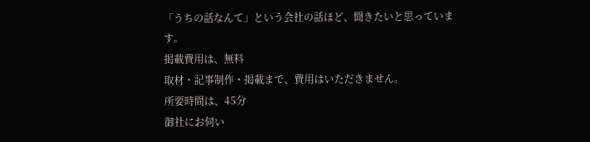「うちの話なんて」という会社の話ほど、聞きたいと思っています。
掲載費用は、無料
取材・記事制作・掲載まで、費用はいただきません。
所要時間は、45分
御社にお伺い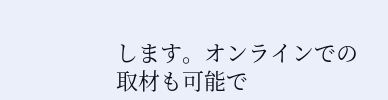します。オンラインでの取材も可能で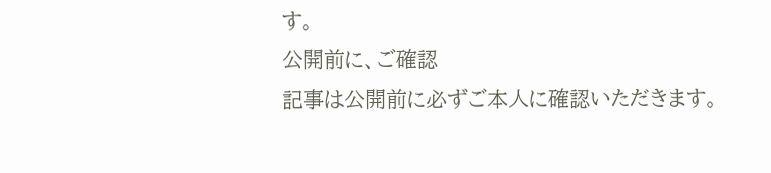す。
公開前に、ご確認
記事は公開前に必ずご本人に確認いただきます。